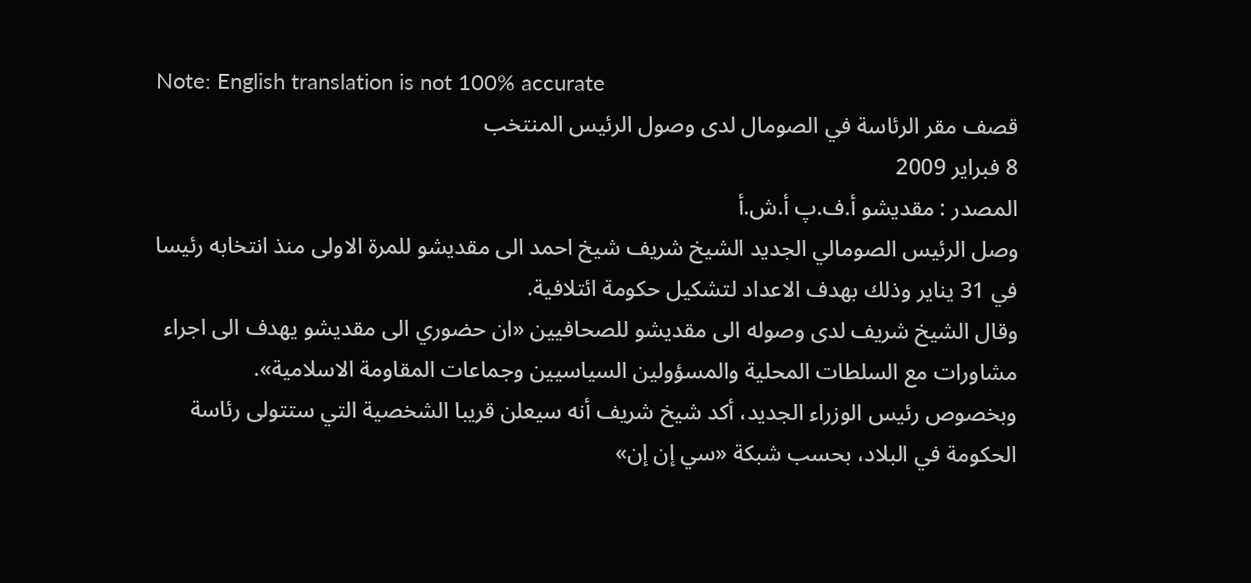Note: English translation is not 100% accurate
قصف مقر الرئاسة في الصومال لدى وصول الرئيس المنتخب
8 فبراير 2009
المصدر : مقديشو أ.ف.پ أ.ش.أ
وصل الرئيس الصومالي الجديد الشيخ شريف شيخ احمد الى مقديشو للمرة الاولى منذ انتخابه رئيسا في 31 يناير وذلك بهدف الاعداد لتشكيل حكومة ائتلافية.
وقال الشيخ شريف لدى وصوله الى مقديشو للصحافيين «ان حضوري الى مقديشو يهدف الى اجراء مشاورات مع السلطات المحلية والمسؤولين السياسيين وجماعات المقاومة الاسلامية».
وبخصوص رئيس الوزراء الجديد، أكد شيخ شريف أنه سيعلن قريبا الشخصية التي ستتولى رئاسة الحكومة في البلاد، بحسب شبكة «سي إن إن»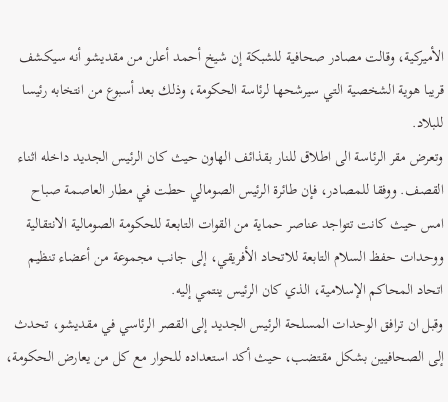الأميركية، وقالت مصادر صحافية للشبكة إن شيخ أحمد أعلن من مقديشو أنه سيكشف قريبا هوية الشخصية التي سيرشحها لرئاسة الحكومة، وذلك بعد أسبوع من انتخابه رئيسا للبلاد.
وتعرض مقر الرئاسة الى اطلاق للنار بقذائف الهاون حيث كان الرئيس الجديد داخله اثناء القصف. ووفقا للمصادر، فإن طائرة الرئيس الصومالي حطت في مطار العاصمة صباح امس حيث كانت تتواجد عناصر حماية من القوات التابعة للحكومة الصومالية الانتقالية ووحدات حفظ السلام التابعة للاتحاد الأفريقي، إلى جانب مجموعة من أعضاء تنظيم اتحاد المحاكم الإسلامية، الذي كان الرئيس ينتمي إليه.
وقبل ان ترافق الوحدات المسلحة الرئيس الجديد إلى القصر الرئاسي في مقديشو، تحدث إلى الصحافيين بشكل مقتضب، حيث أكد استعداده للحوار مع كل من يعارض الحكومة،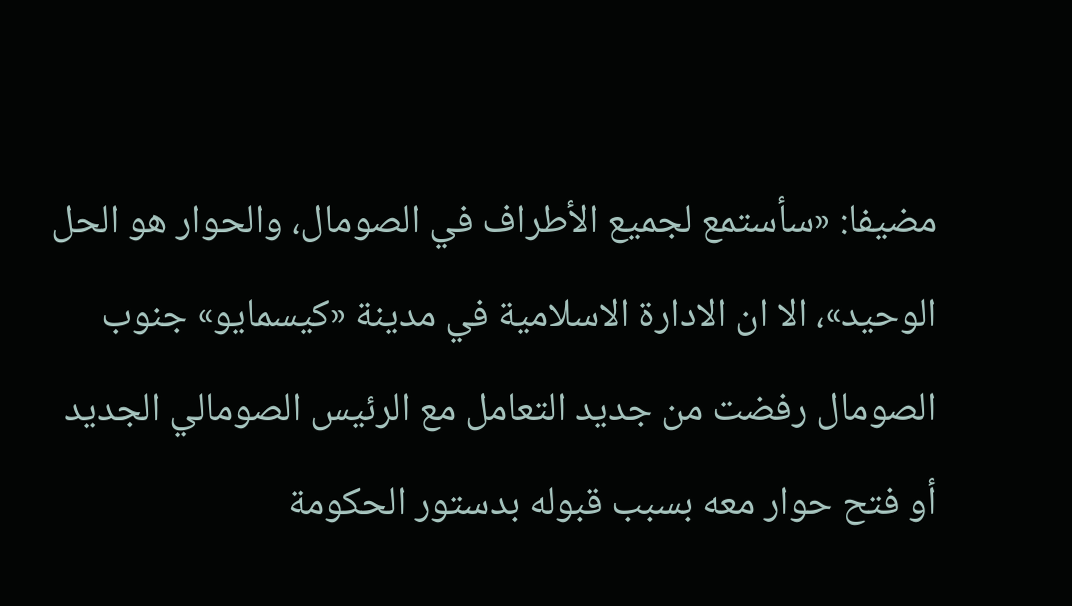مضيفا: «سأستمع لجميع الأطراف في الصومال، والحوار هو الحل الوحيد»، الا ان الادارة الاسلامية في مدينة «كيسمايو» جنوب الصومال رفضت من جديد التعامل مع الرئيس الصومالي الجديد أو فتح حوار معه بسبب قبوله بدستور الحكومة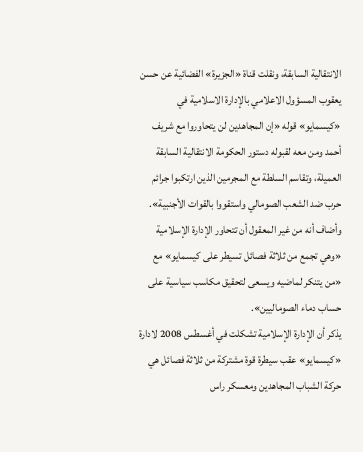الانتقالية السابقة، ونقلت قناة «الجزيرة» الفضائية عن حسن يعقوب المسؤول الاعلامي بالإدارة الاسلامية في «كيسمايو» قوله «إن المجاهدين لن يتحاوروا مع شريف أحمد ومن معه لقبوله دستور الحكومة الانتقالية السابقة العميلة، وتقاسم السلطة مع المجرمين الذين ارتكبوا جرائم حرب ضد الشعب الصومالي واستقووا بالقوات الأجنبية».
وأضاف أنه من غير المعقول أن تتحاور الإدارة الإسلامية «وهي تجمع من ثلاثة فصائل تسيطر على كيسمايو» مع «من يتنكر لماضيه ويسعى لتحقيق مكاسب سياسية على حساب دماء الصوماليين».
يذكر أن الإدارة الإسلامية تشكلت في أغسطس 2008 لادارة «كيسمايو» عقب سيطرة قوة مشتركة من ثلاثة فصائل هي حركة الشباب المجاهدين ومعسكر راس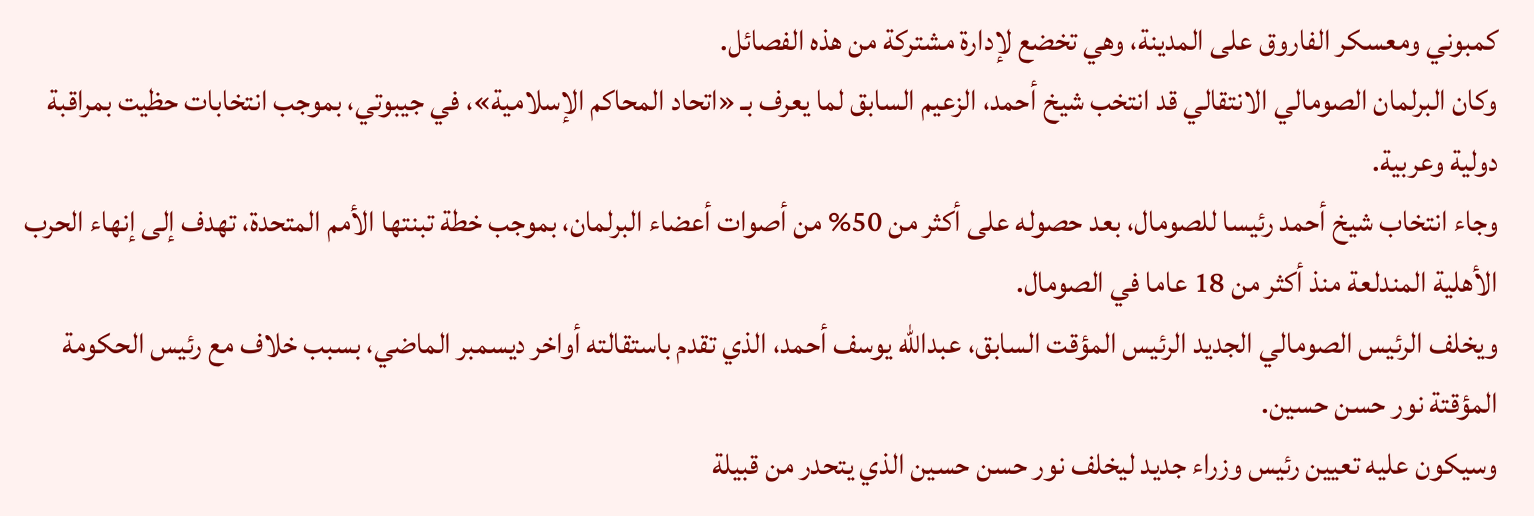كمبوني ومعسكر الفاروق على المدينة، وهي تخضع لإدارة مشتركة من هذه الفصائل.
وكان البرلمان الصومالي الانتقالي قد انتخب شيخ أحمد، الزعيم السابق لما يعرف بـ «اتحاد المحاكم الإسلامية»، في جيبوتي، بموجب انتخابات حظيت بمراقبة دولية وعربية.
وجاء انتخاب شيخ أحمد رئيسا للصومال، بعد حصوله على أكثر من 50% من أصوات أعضاء البرلمان، بموجب خطة تبنتها الأمم المتحدة، تهدف إلى إنهاء الحرب الأهلية المندلعة منذ أكثر من 18 عاما في الصومال.
ويخلف الرئيس الصومالي الجديد الرئيس المؤقت السابق، عبدالله يوسف أحمد، الذي تقدم باستقالته أواخر ديسمبر الماضي، بسبب خلاف مع رئيس الحكومة المؤقتة نور حسن حسين.
وسيكون عليه تعيين رئيس وزراء جديد ليخلف نور حسن حسين الذي يتحدر من قبيلة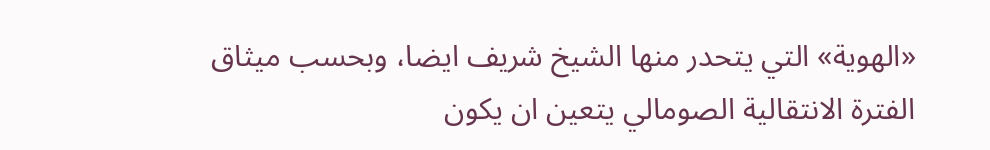«الهوية» التي يتحدر منها الشيخ شريف ايضا، وبحسب ميثاق الفترة الانتقالية الصومالي يتعين ان يكون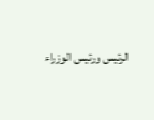الرئيس ورئيس الوزراء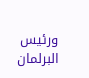ورئيس البرلمان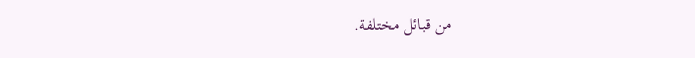من قبائل مختلفة.